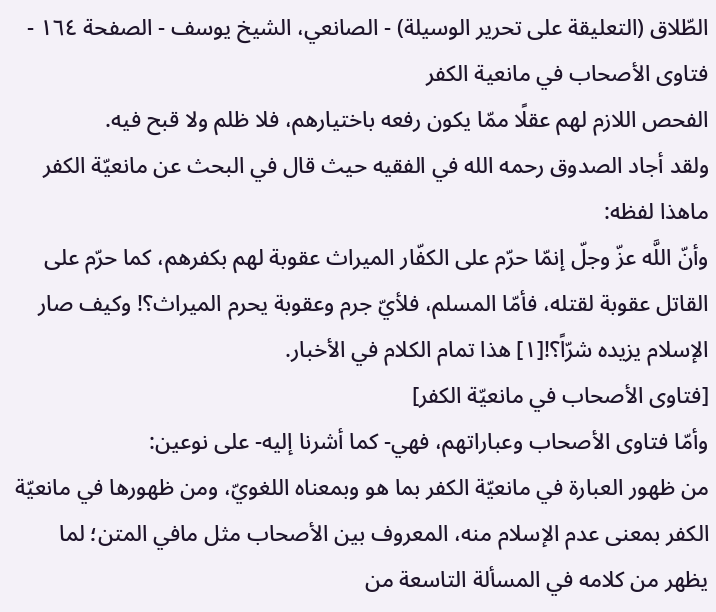الطّلاق (التعليقة على تحرير الوسيلة) - الصانعي، الشيخ يوسف - الصفحة ١٦٤ - فتاوى الأصحاب في مانعية الكفر
الفحص اللازم لهم عقلًا ممّا يكون رفعه باختيارهم، فلا ظلم ولا قبح فيه.
ولقد أجاد الصدوق رحمه الله في الفقيه حيث قال في البحث عن مانعيّة الكفر ماهذا لفظه:
وأنّ اللَّه عزّ وجلّ إنمّا حرّم على الكفّار الميراث عقوبة لهم بكفرهم، كما حرّم على القاتل عقوبة لقتله، فأمّا المسلم، فلأيّ جرم وعقوبة يحرم الميراث؟! وكيف صار الإسلام يزيده شرّاً؟![١] هذا تمام الكلام في الأخبار.
[فتاوى الأصحاب في مانعيّة الكفر]
وأمّا فتاوى الأصحاب وعباراتهم، فهي- كما أشرنا إليه- على نوعين:
من ظهور العبارة في مانعيّة الكفر بما هو وبمعناه اللغويّ، ومن ظهورها في مانعيّة الكفر بمعنى عدم الإسلام منه، المعروف بين الأصحاب مثل مافي المتن؛ لما يظهر من كلامه في المسألة التاسعة من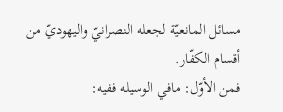مسائل المانعيّة لجعله النصرانيّ واليهوديّ من أقسام الكفّار.
فمن الأوّل: مافي الوسيله ففيه: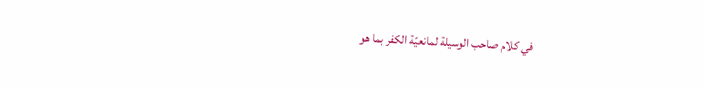في كلام صاحب الوسيلة لمانعيّة الكفر بما هو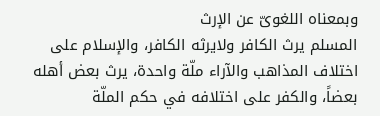وبمعناه اللغوىّ عن الإرث
المسلم يرث الكافر ولايرثه الكافر، والإسلام على اختلاف المذاهب والآراء ملّة واحدة، يرث بعض أهله بعضاً، والكفر على اختلافه في حكم الملّة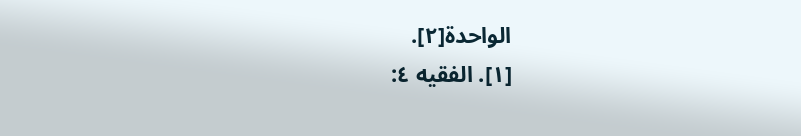الواحدة[٢].
[١]. الفقيه ٤: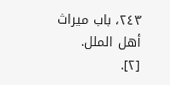٢٤٣، باب ميراث أهل الملل.
[٢].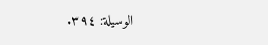الوسيلة: ٣٩٤.